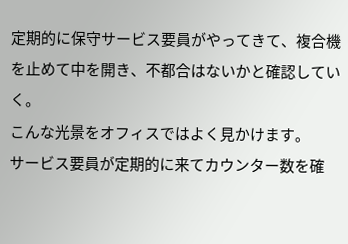定期的に保守サービス要員がやってきて、複合機を止めて中を開き、不都合はないかと確認していく。
こんな光景をオフィスではよく見かけます。
サービス要員が定期的に来てカウンター数を確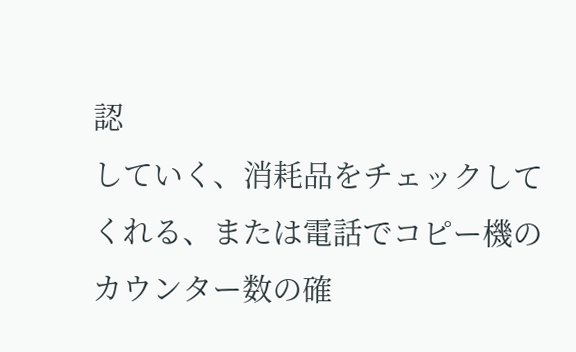認
していく、消耗品をチェックしてくれる、または電話でコピー機のカウンター数の確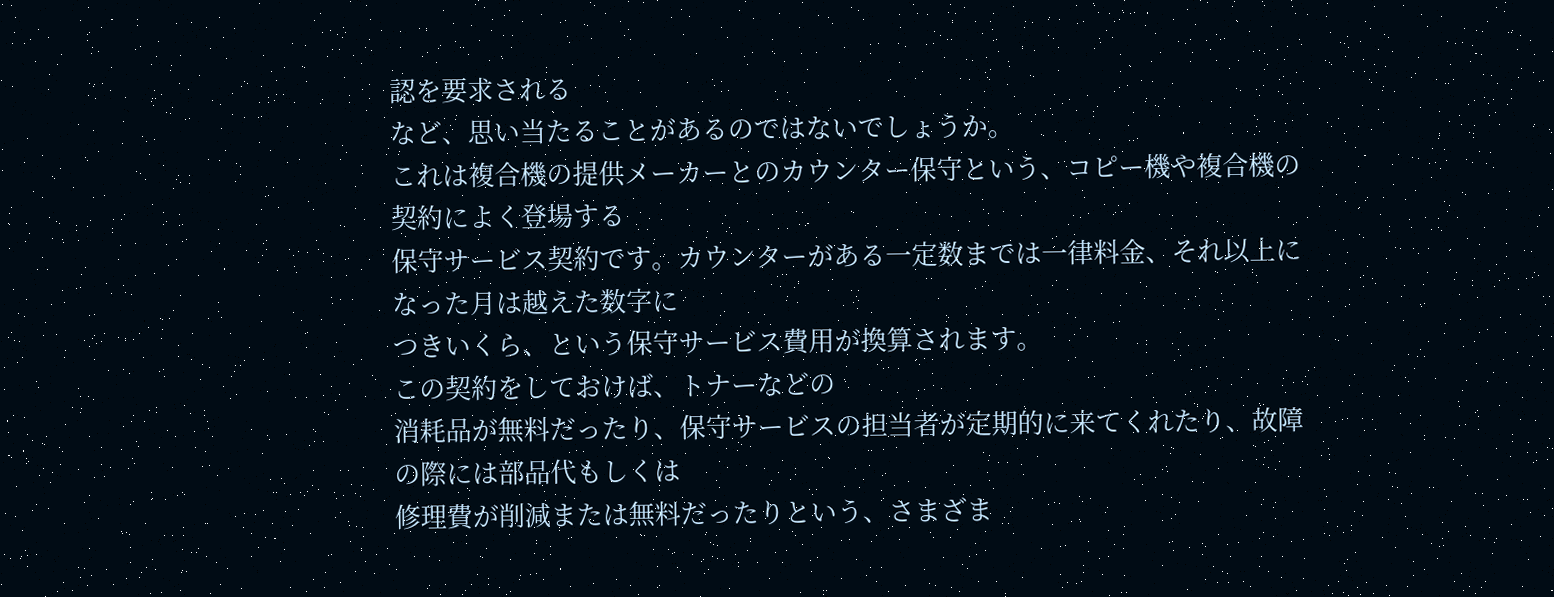認を要求される
など、思い当たることがあるのではないでしょうか。
これは複合機の提供メーカーとのカウンター保守という、コピー機や複合機の契約によく登場する
保守サービス契約です。カウンターがある一定数までは一律料金、それ以上になった月は越えた数字に
つきいくら、という保守サービス費用が換算されます。
この契約をしておけば、トナーなどの
消耗品が無料だったり、保守サービスの担当者が定期的に来てくれたり、故障の際には部品代もしくは
修理費が削減または無料だったりという、さまざま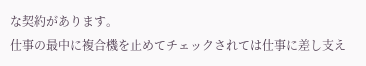な契約があります。
仕事の最中に複合機を止めてチェックされては仕事に差し支え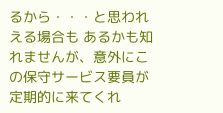るから・・・と思われえる場合も あるかも知れませんが、意外にこの保守サービス要員が定期的に来てくれ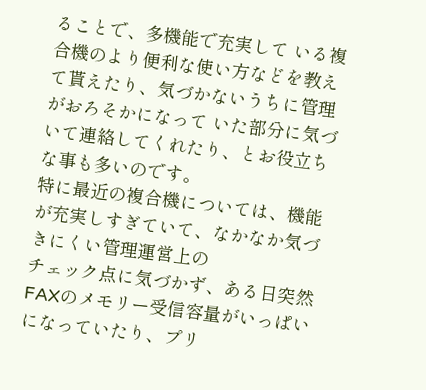ることで、多機能で充実して いる複合機のより便利な使い方などを教えて貰えたり、気づかないうちに管理がおろそかになって いた部分に気づいて連絡してくれたり、とお役立ちな事も多いのです。
特に最近の複合機については、機能が充実しすぎていて、なかなか気づきにくい管理運営上の
チェック点に気づかず、ある日突然FAXのメモリー受信容量がいっぱいになっていたり、プリ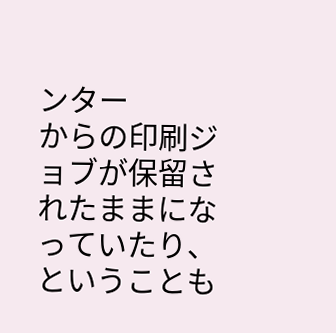ンター
からの印刷ジョブが保留されたままになっていたり、ということも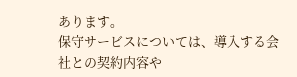あります。
保守サービスについては、導入する会社との契約内容や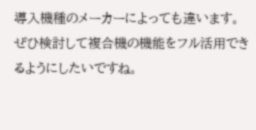導入機種のメーカーによっても違います。
ぜひ検討して複合機の機能をフル活用できるようにしたいですね。